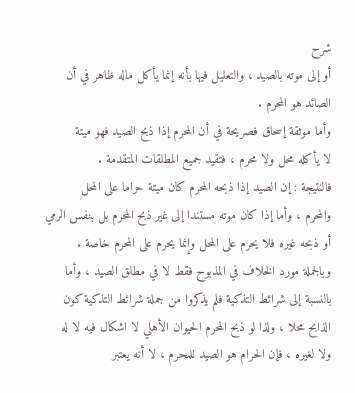شرح
أو إلى موته بالصيد ، والتعليل فيها بأنه إنما يأكل ماله ظاهر في أن
الصائد هو المحرم .
وأما موثقة إسحاق فصريحة في أن المحرم إذا ذبح الصيد فهو ميتة
لا يأكله محل ولا محرم ، فتقيد جميع المطلقات المتقدمة .
فالنتيجة : إن الصيد إذا ذبحه المحرم كان ميتة حراما على المحل
والمحرم ، وأما إذا كان موته مستندا إلى غير ذبح المحرم بل بنفس الرمي
أو ذبحه غيره فلا يحرم على المحل وإنما يحرم على المحرم خاصة .
وبالجملة مورد الخلاف في المذبوح فقط لا في مطلق الصيد ، وأما
بالنسبة إلى شرائط التذكية فلم يذكروا من جملة شرائط التذكية كون
الذابح محلا ، ولذا لو ذبح المحرم الحيوان الأهلي لا اشكال فيه لا له
ولا لغيره ، فإن الحرام هو الصيد للمحرم ، لا أنه يعتبر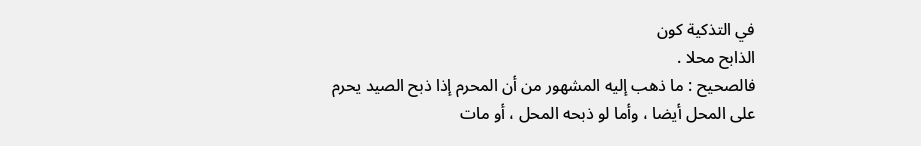في التذكية كون
الذابح محلا .
فالصحيح : ما ذهب إليه المشهور من أن المحرم إذا ذبح الصيد يحرم
على المحل أيضا ، وأما لو ذبحه المحل ، أو مات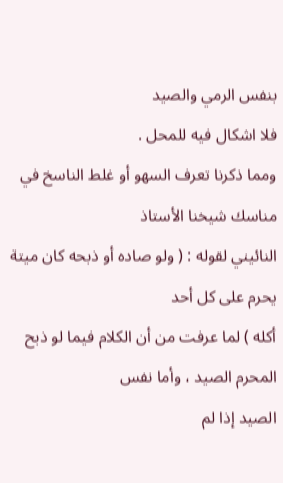بنفس الرمي والصيد
فلا اشكال فيه للمحل .
ومما ذكرنا تعرف السهو أو غلط الناسخ في مناسك شيخنا الأستاذ
النائيني لقوله : ( ولو صاده أو ذبحه كان ميتة يحرم على كل أحد
أكله ) لما عرفت من أن الكلام فيما لو ذبح المحرم الصيد ، وأما نفس
الصيد إذا لم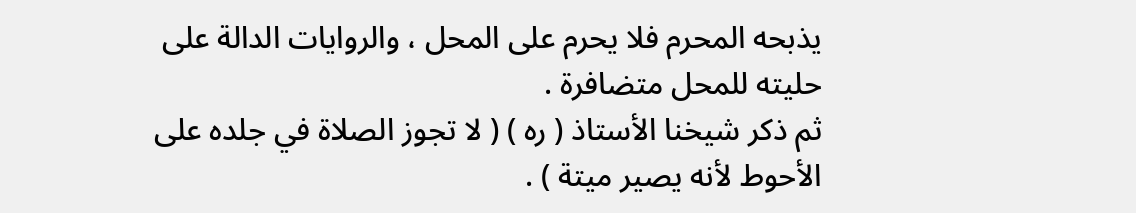يذبحه المحرم فلا يحرم على المحل ، والروايات الدالة على
حليته للمحل متضافرة .
ثم ذكر شيخنا الأستاذ ( ره ) ( لا تجوز الصلاة في جلده على
الأحوط لأنه يصير ميتة ) .